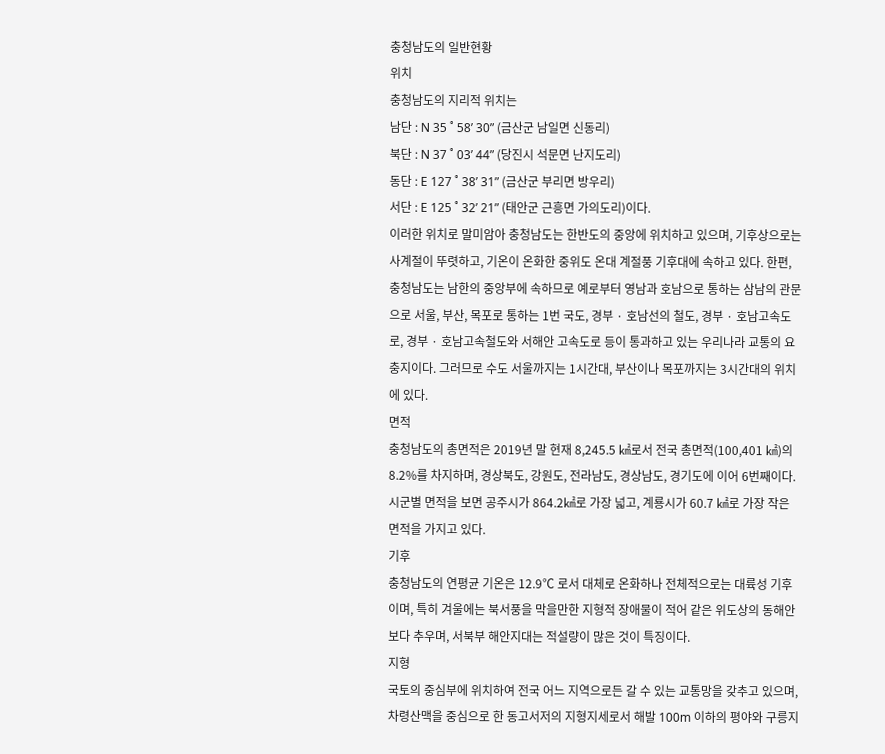충청남도의 일반현황
위치
충청남도의 지리적 위치는
남단 : N 35 ˚ 58’ 30” (금산군 남일면 신동리)
북단 : N 37 ˚ 03’ 44” (당진시 석문면 난지도리)
동단 : E 127 ˚ 38’ 31” (금산군 부리면 방우리)
서단 : E 125 ˚ 32’ 21” (태안군 근흥면 가의도리)이다.
이러한 위치로 말미암아 충청남도는 한반도의 중앙에 위치하고 있으며, 기후상으로는 사계절이 뚜렷하고, 기온이 온화한 중위도 온대 계절풍 기후대에 속하고 있다. 한편, 충청남도는 남한의 중앙부에 속하므로 예로부터 영남과 호남으로 통하는 삼남의 관문으로 서울, 부산, 목포로 통하는 1번 국도, 경부 · 호남선의 철도, 경부 · 호남고속도로, 경부 · 호남고속철도와 서해안 고속도로 등이 통과하고 있는 우리나라 교통의 요충지이다. 그러므로 수도 서울까지는 1시간대, 부산이나 목포까지는 3시간대의 위치에 있다.
면적
충청남도의 총면적은 2019년 말 현재 8,245.5 ㎢로서 전국 총면적(100,401 ㎢)의 8.2%를 차지하며, 경상북도, 강원도, 전라남도, 경상남도, 경기도에 이어 6번째이다. 시군별 면적을 보면 공주시가 864.2㎢로 가장 넓고, 계룡시가 60.7 ㎢로 가장 작은 면적을 가지고 있다.
기후
충청남도의 연평균 기온은 12.9℃ 로서 대체로 온화하나 전체적으로는 대륙성 기후이며, 특히 겨울에는 북서풍을 막을만한 지형적 장애물이 적어 같은 위도상의 동해안보다 추우며, 서북부 해안지대는 적설량이 많은 것이 특징이다.
지형
국토의 중심부에 위치하여 전국 어느 지역으로든 갈 수 있는 교통망을 갖추고 있으며, 차령산맥을 중심으로 한 동고서저의 지형지세로서 해발 100m 이하의 평야와 구릉지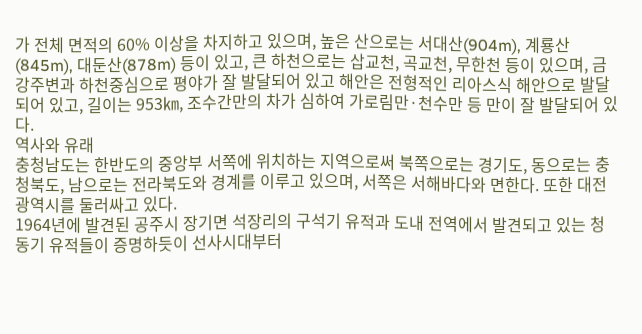가 전체 면적의 60% 이상을 차지하고 있으며, 높은 산으로는 서대산(904m), 계룡산(845m), 대둔산(878m) 등이 있고, 큰 하천으로는 삽교천, 곡교천, 무한천 등이 있으며, 금강주변과 하천중심으로 평야가 잘 발달되어 있고 해안은 전형적인 리아스식 해안으로 발달되어 있고, 길이는 953㎞, 조수간만의 차가 심하여 가로림만·천수만 등 만이 잘 발달되어 있다.
역사와 유래
충청남도는 한반도의 중앙부 서쪽에 위치하는 지역으로써 북쪽으로는 경기도, 동으로는 충청북도, 남으로는 전라북도와 경계를 이루고 있으며, 서쪽은 서해바다와 면한다. 또한 대전광역시를 둘러싸고 있다.
1964년에 발견된 공주시 장기면 석장리의 구석기 유적과 도내 전역에서 발견되고 있는 청동기 유적들이 증명하듯이 선사시대부터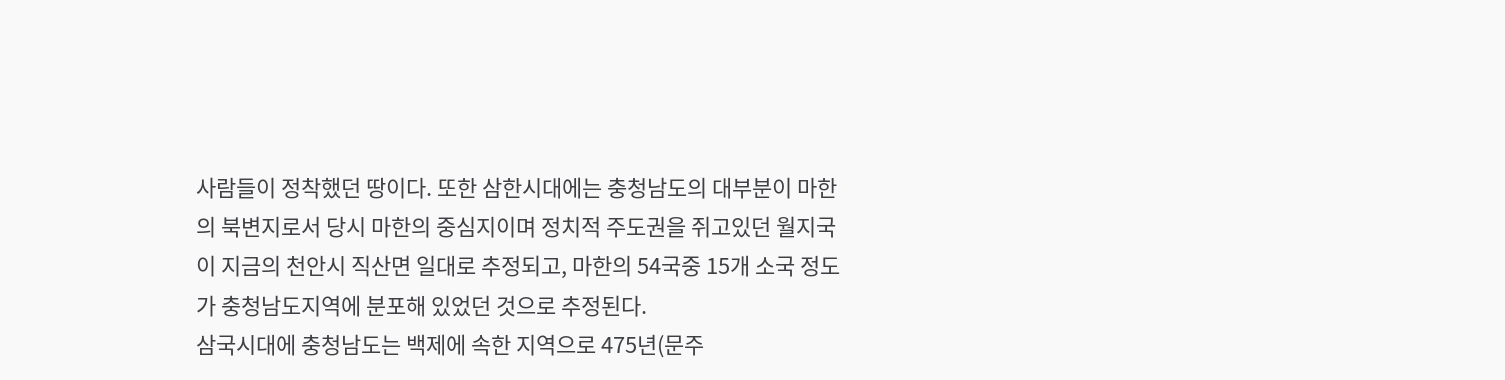사람들이 정착했던 땅이다. 또한 삼한시대에는 충청남도의 대부분이 마한의 북변지로서 당시 마한의 중심지이며 정치적 주도권을 쥐고있던 월지국이 지금의 천안시 직산면 일대로 추정되고, 마한의 54국중 15개 소국 정도가 충청남도지역에 분포해 있었던 것으로 추정된다.
삼국시대에 충청남도는 백제에 속한 지역으로 475년(문주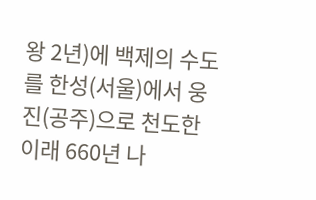왕 2년)에 백제의 수도를 한성(서울)에서 웅진(공주)으로 천도한 이래 660년 나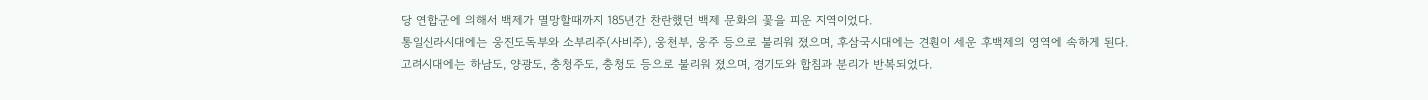당 연합군에 의해서 백제가 멸망할때까지 185년간 찬란했던 백제 문화의 꽃을 피운 지역이었다.
통일신라시대에는 웅진도독부와 소부리주(사비주), 웅천부, 웅주 등으로 불리워 졌으며, 후삼국시대에는 견훤이 세운 후백제의 영역에 속하게 된다.
고려시대에는 하남도, 양광도, 충청주도, 충청도 등으로 불리워 졌으며, 경기도와 합침과 분리가 반복되었다.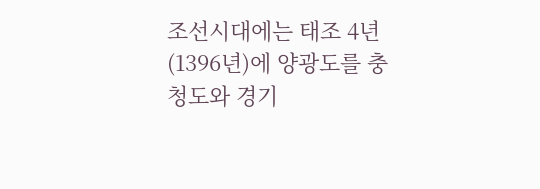조선시대에는 태조 4년(1396년)에 양광도를 충청도와 경기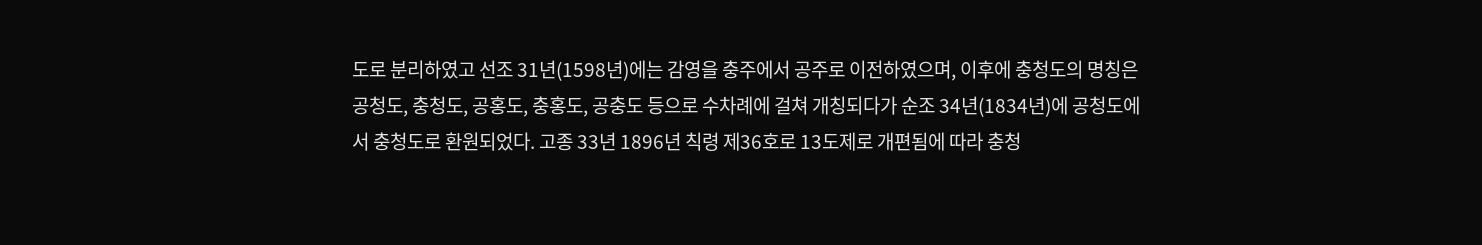도로 분리하였고 선조 31년(1598년)에는 감영을 충주에서 공주로 이전하였으며, 이후에 충청도의 명칭은 공청도, 충청도, 공홍도, 충홍도, 공충도 등으로 수차례에 걸쳐 개칭되다가 순조 34년(1834년)에 공청도에서 충청도로 환원되었다. 고종 33년 1896년 칙령 제36호로 13도제로 개편됨에 따라 충청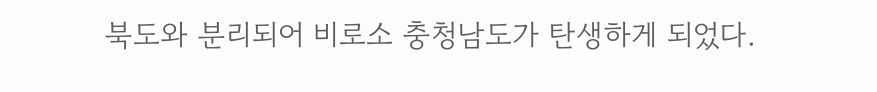북도와 분리되어 비로소 충청남도가 탄생하게 되었다.